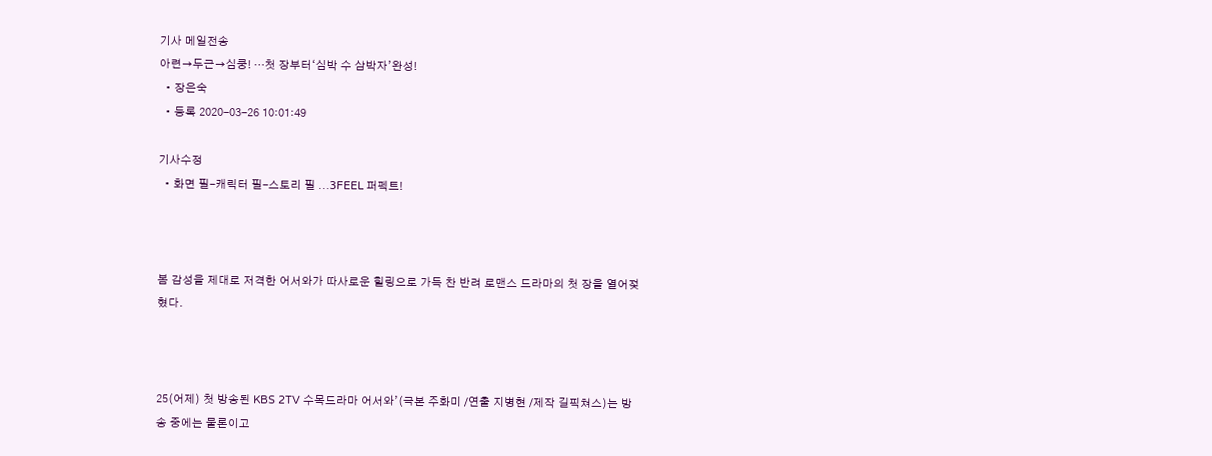기사 메일전송
아련→두근→심쿵! …첫 장부터‘심박 수 삼박자’완성!
  • 장은숙
  • 등록 2020-03-26 10:01:49

기사수정
  • 화면 필-캐릭터 필-스토리 필 …3FEEL 퍼펙트!



봄 감성을 제대로 저격한 어서와가 따사로운 힐링으로 가득 찬 반려 로맨스 드라마의 첫 장을 열어젖혔다.



25(어제) 첫 방송된 KBS 2TV 수목드라마 어서와’(극본 주화미 /연출 지병현 /제작 길픽쳐스)는 방송 중에는 물론이고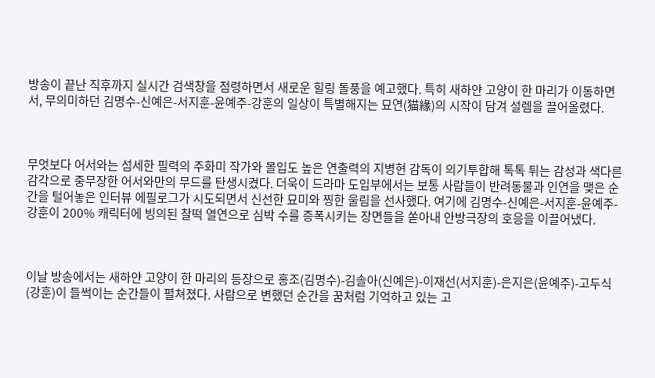방송이 끝난 직후까지 실시간 검색창을 점령하면서 새로운 힐링 돌풍을 예고했다. 특히 새하얀 고양이 한 마리가 이동하면서, 무의미하던 김명수-신예은-서지훈-윤예주-강훈의 일상이 특별해지는 묘연(猫緣)의 시작이 담겨 설렘을 끌어올렸다.



무엇보다 어서와는 섬세한 필력의 주화미 작가와 몰입도 높은 연출력의 지병현 감독이 의기투합해 톡톡 튀는 감성과 색다른 감각으로 중무장한 어서와만의 무드를 탄생시켰다. 더욱이 드라마 도입부에서는 보통 사람들이 반려동물과 인연을 맺은 순간을 털어놓은 인터뷰 에필로그가 시도되면서 신선한 묘미와 찡한 울림을 선사했다. 여기에 김명수-신예은-서지훈-윤예주-강훈이 200% 캐릭터에 빙의된 찰떡 열연으로 심박 수를 증폭시키는 장면들을 쏟아내 안방극장의 호응을 이끌어냈다.



이날 방송에서는 새하얀 고양이 한 마리의 등장으로 홍조(김명수)-김솔아(신예은)-이재선(서지훈)-은지은(윤예주)-고두식(강훈)이 들썩이는 순간들이 펼쳐졌다. 사람으로 변했던 순간을 꿈처럼 기억하고 있는 고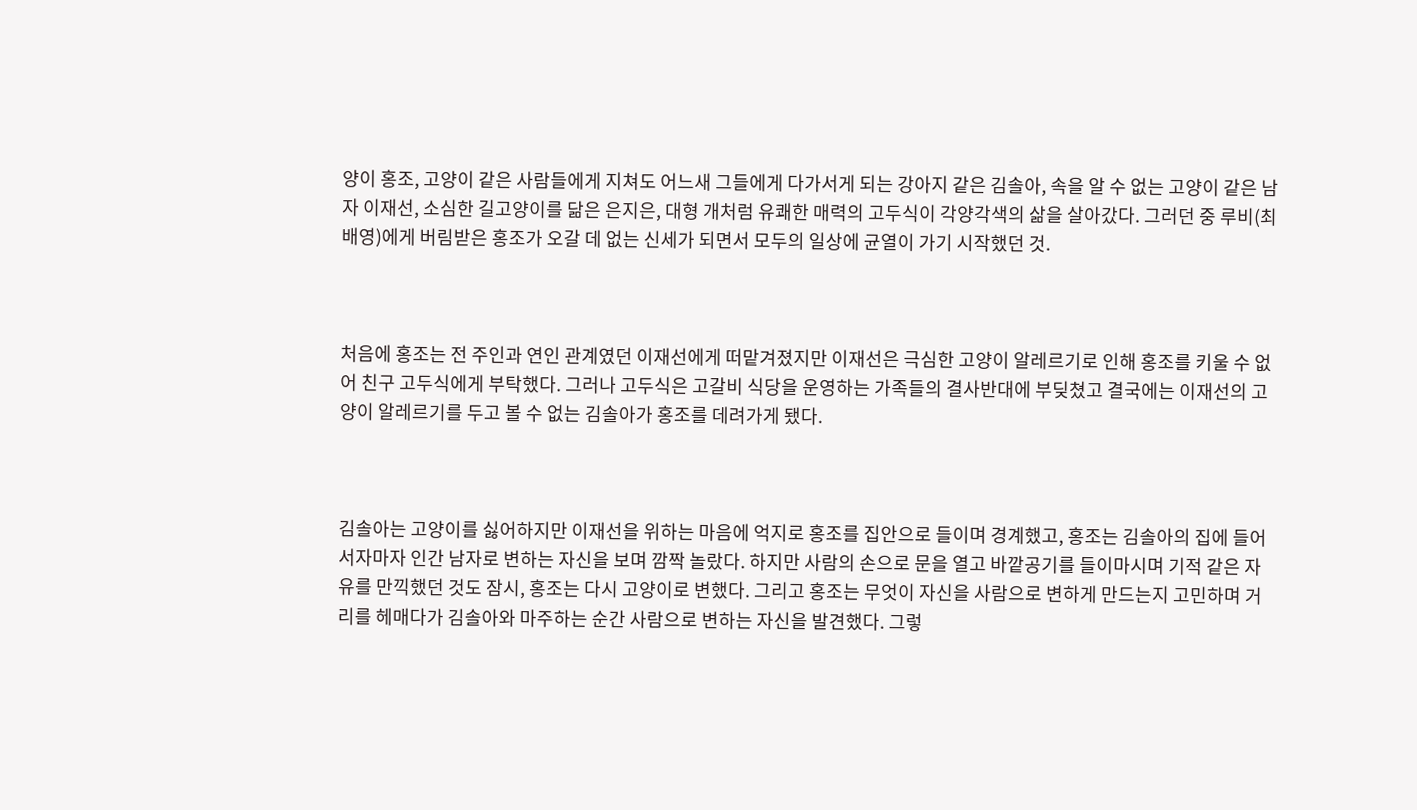양이 홍조, 고양이 같은 사람들에게 지쳐도 어느새 그들에게 다가서게 되는 강아지 같은 김솔아, 속을 알 수 없는 고양이 같은 남자 이재선, 소심한 길고양이를 닮은 은지은, 대형 개처럼 유쾌한 매력의 고두식이 각양각색의 삶을 살아갔다. 그러던 중 루비(최배영)에게 버림받은 홍조가 오갈 데 없는 신세가 되면서 모두의 일상에 균열이 가기 시작했던 것.



처음에 홍조는 전 주인과 연인 관계였던 이재선에게 떠맡겨졌지만 이재선은 극심한 고양이 알레르기로 인해 홍조를 키울 수 없어 친구 고두식에게 부탁했다. 그러나 고두식은 고갈비 식당을 운영하는 가족들의 결사반대에 부딪쳤고 결국에는 이재선의 고양이 알레르기를 두고 볼 수 없는 김솔아가 홍조를 데려가게 됐다.



김솔아는 고양이를 싫어하지만 이재선을 위하는 마음에 억지로 홍조를 집안으로 들이며 경계했고, 홍조는 김솔아의 집에 들어서자마자 인간 남자로 변하는 자신을 보며 깜짝 놀랐다. 하지만 사람의 손으로 문을 열고 바깥공기를 들이마시며 기적 같은 자유를 만끽했던 것도 잠시, 홍조는 다시 고양이로 변했다. 그리고 홍조는 무엇이 자신을 사람으로 변하게 만드는지 고민하며 거리를 헤매다가 김솔아와 마주하는 순간 사람으로 변하는 자신을 발견했다. 그렇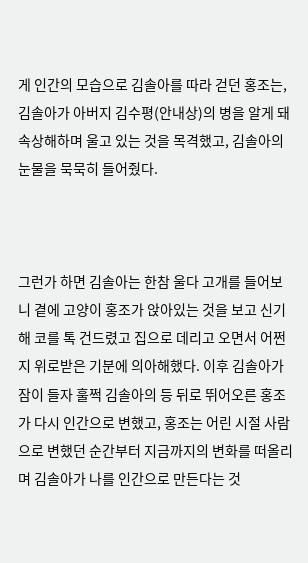게 인간의 모습으로 김솔아를 따라 걷던 홍조는, 김솔아가 아버지 김수평(안내상)의 병을 알게 돼 속상해하며 울고 있는 것을 목격했고, 김솔아의 눈물을 묵묵히 들어줬다.



그런가 하면 김솔아는 한참 울다 고개를 들어보니 곁에 고양이 홍조가 앉아있는 것을 보고 신기해 코를 톡 건드렸고 집으로 데리고 오면서 어쩐지 위로받은 기분에 의아해했다. 이후 김솔아가 잠이 들자 훌쩍 김솔아의 등 뒤로 뛰어오른 홍조가 다시 인간으로 변했고, 홍조는 어린 시절 사람으로 변했던 순간부터 지금까지의 변화를 떠올리며 김솔아가 나를 인간으로 만든다는 것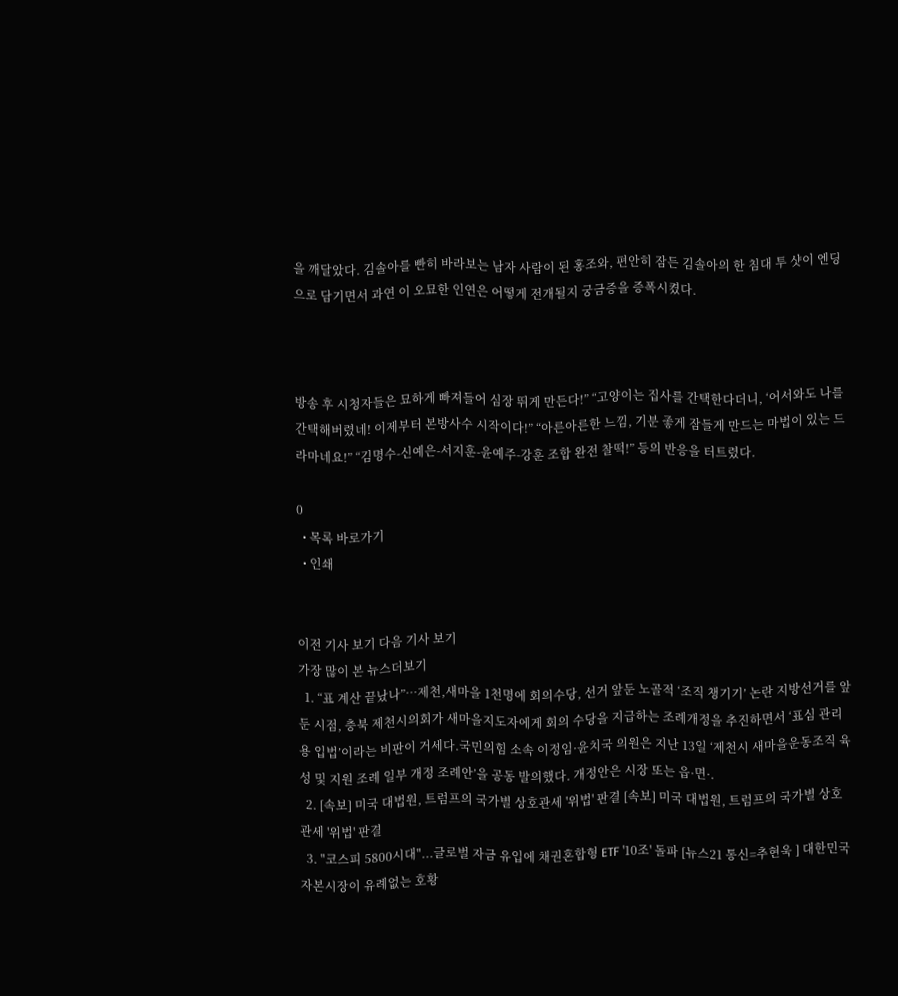을 깨달았다. 김솔아를 빤히 바라보는 남자 사람이 된 홍조와, 편안히 잠든 김솔아의 한 침대 투 샷이 엔딩으로 담기면서 과연 이 오묘한 인연은 어떻게 전개될지 궁금증을 증폭시켰다.



방송 후 시청자들은 묘하게 빠져들어 심장 뛰게 만든다!” “고양이는 집사를 간택한다더니, ‘어서와도 나를 간택해버렸네! 이제부터 본방사수 시작이다!” “아른아른한 느낌, 기분 좋게 잠들게 만드는 마법이 있는 드라마네요!” “김명수-신예은-서지훈-윤예주-강훈 조합 완전 찰떡!” 등의 반응을 터트렸다.

0
  • 목록 바로가기
  • 인쇄


이전 기사 보기 다음 기사 보기
가장 많이 본 뉴스더보기
  1. “표 계산 끝났나”…제천,새마을 1천명에 회의수당, 선거 앞둔 노골적 ‘조직 챙기기’ 논란 지방선거를 앞둔 시점, 충북 제천시의회가 새마을지도자에게 회의 수당을 지급하는 조례개정을 추진하면서 ‘표심 관리용 입법’이라는 비판이 거세다.국민의힘 소속 이정임·윤치국 의원은 지난 13일 ‘제천시 새마을운동조직 육성 및 지원 조례 일부 개정 조례안’을 공동 발의했다. 개정안은 시장 또는 읍·면·.
  2. [속보] 미국 대법원, 트럼프의 국가별 상호관세 '위법' 판결 [속보] 미국 대법원, 트럼프의 국가별 상호관세 '위법' 판결
  3. "코스피 5800시대"...글로벌 자금 유입에 채권혼합형 ETF '10조' 돌파 [뉴스21 통신=추현욱 ] 대한민국 자본시장이 유례없는 호황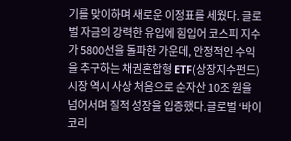기를 맞이하며 새로운 이정표를 세웠다. 글로벌 자금의 강력한 유입에 힘입어 코스피 지수가 5800선을 돌파한 가운데, 안정적인 수익을 추구하는 채권혼합형 ETF(상장지수펀드) 시장 역시 사상 처음으로 순자산 10조 원을 넘어서며 질적 성장을 입증했다.글로벌 ‘바이 코리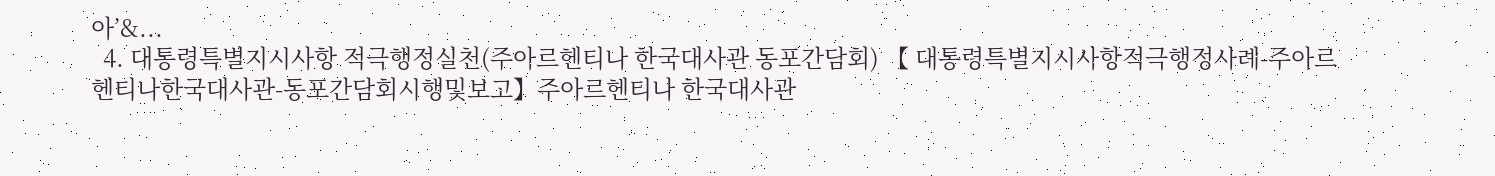아’&...
  4. 대통령특별지시사항 적극행정실천(주아르헨티나 한국대사관 동포간담회) 【 대통령특별지시사항적극행정사례-주아르헨티나한국대사관-동포간담회시행및보고】주아르헨티나 한국대사관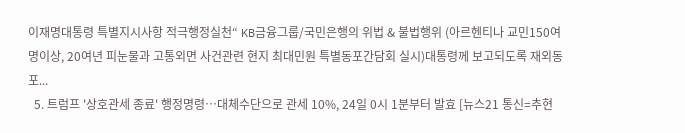이재명대통령 특별지시사항 적극행정실천“ KB금융그룹/국민은행의 위법 & 불법행위 (아르헨티나 교민150여명이상, 20여년 피눈물과 고통외면 사건관련 현지 최대민원 특별동포간담회 실시)대통령께 보고되도록 재외동포...
  5. 트럼프 '상호관세 종료' 행정명령…대체수단으로 관세 10%, 24일 0시 1분부터 발효 [뉴스21 통신=추현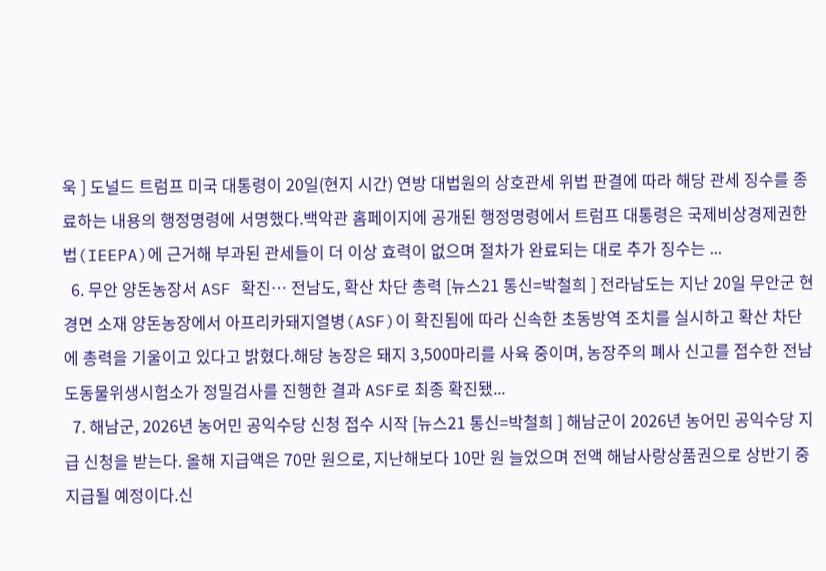욱 ] 도널드 트럼프 미국 대통령이 20일(현지 시간) 연방 대법원의 상호관세 위법 판결에 따라 해당 관세 징수를 종료하는 내용의 행정명령에 서명했다.백악관 홈페이지에 공개된 행정명령에서 트럼프 대통령은 국제비상경제권한법(IEEPA)에 근거해 부과된 관세들이 더 이상 효력이 없으며 절차가 완료되는 대로 추가 징수는 ...
  6. 무안 양돈농장서 ASF 확진… 전남도, 확산 차단 총력 [뉴스21 통신=박철희 ] 전라남도는 지난 20일 무안군 현경면 소재 양돈농장에서 아프리카돼지열병(ASF)이 확진됨에 따라 신속한 초동방역 조치를 실시하고 확산 차단에 총력을 기울이고 있다고 밝혔다.해당 농장은 돼지 3,500마리를 사육 중이며, 농장주의 폐사 신고를 접수한 전남도동물위생시험소가 정밀검사를 진행한 결과 ASF로 최종 확진됐...
  7. 해남군, 2026년 농어민 공익수당 신청 접수 시작 [뉴스21 통신=박철희 ] 해남군이 2026년 농어민 공익수당 지급 신청을 받는다. 올해 지급액은 70만 원으로, 지난해보다 10만 원 늘었으며 전액 해남사랑상품권으로 상반기 중 지급될 예정이다.신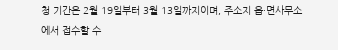청 기간은 2월 19일부터 3월 13일까지이며, 주소지 읍·면사무소에서 접수할 수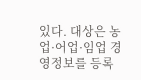있다. 대상은 농업·어업·임업 경영정보를 등록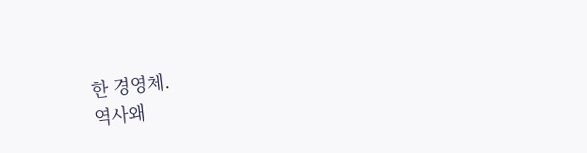한 경영체.
역사왜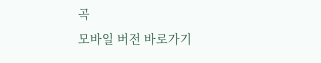곡
모바일 버전 바로가기